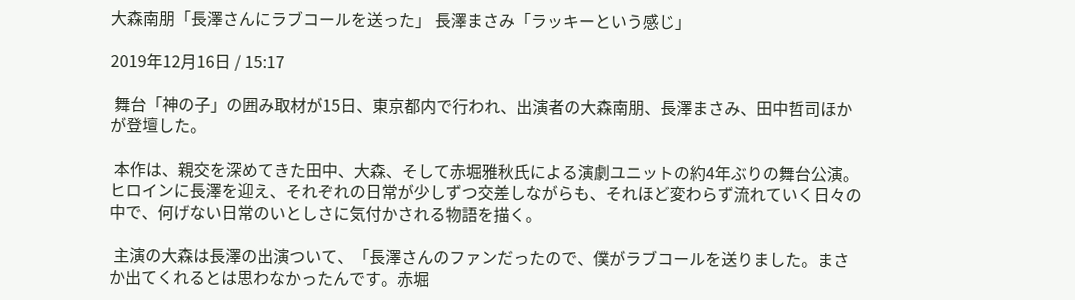大森南朋「長澤さんにラブコールを送った」 長澤まさみ「ラッキーという感じ」

2019年12月16日 / 15:17

 舞台「神の子」の囲み取材が15日、東京都内で行われ、出演者の大森南朋、長澤まさみ、田中哲司ほかが登壇した。

 本作は、親交を深めてきた田中、大森、そして赤堀雅秋氏による演劇ユニットの約4年ぶりの舞台公演。ヒロインに長澤を迎え、それぞれの日常が少しずつ交差しながらも、それほど変わらず流れていく日々の中で、何げない日常のいとしさに気付かされる物語を描く。

 主演の大森は長澤の出演ついて、「長澤さんのファンだったので、僕がラブコールを送りました。まさか出てくれるとは思わなかったんです。赤堀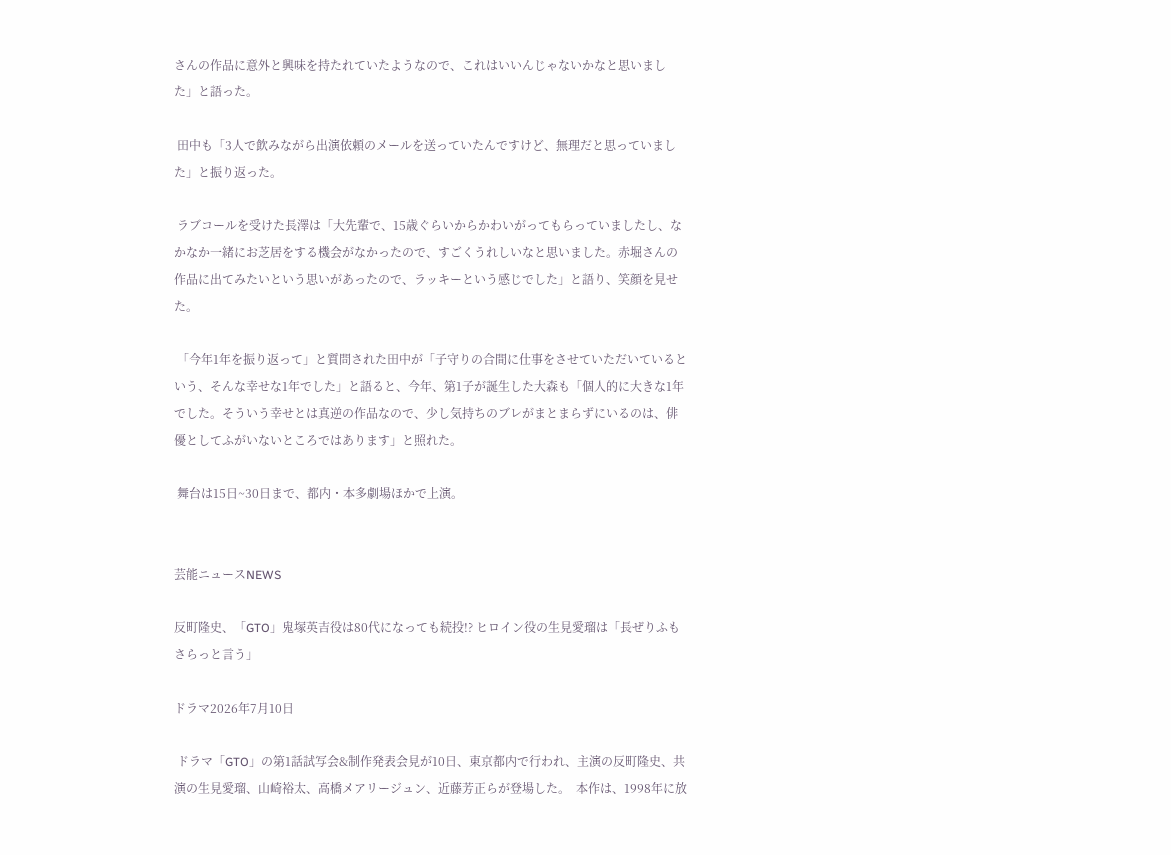さんの作品に意外と興味を持たれていたようなので、これはいいんじゃないかなと思いました」と語った。

 田中も「3人で飲みながら出演依頼のメールを送っていたんですけど、無理だと思っていました」と振り返った。

 ラブコールを受けた長澤は「大先輩で、15歳ぐらいからかわいがってもらっていましたし、なかなか一緒にお芝居をする機会がなかったので、すごくうれしいなと思いました。赤堀さんの作品に出てみたいという思いがあったので、ラッキーという感じでした」と語り、笑顔を見せた。

 「今年1年を振り返って」と質問された田中が「子守りの合間に仕事をさせていただいているという、そんな幸せな1年でした」と語ると、今年、第1子が誕生した大森も「個人的に大きな1年でした。そういう幸せとは真逆の作品なので、少し気持ちのブレがまとまらずにいるのは、俳優としてふがいないところではあります」と照れた。

 舞台は15日~30日まで、都内・本多劇場ほかで上演。


芸能ニュースNEWS

反町隆史、「GTO」鬼塚英吉役は80代になっても続投!? ヒロイン役の生見愛瑠は「長ぜりふもさらっと言う」

ドラマ2026年7月10日

 ドラマ「GTO」の第1話試写会&制作発表会見が10日、東京都内で行われ、主演の反町隆史、共演の生見愛瑠、山崎裕太、高橋メアリージュン、近藤芳正らが登場した。  本作は、1998年に放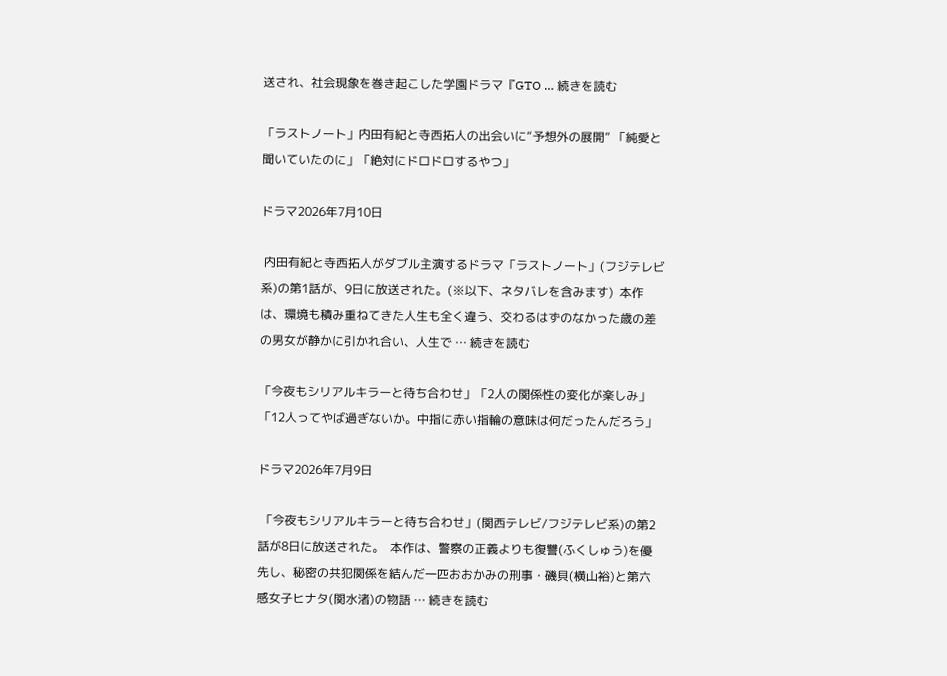送され、社会現象を巻き起こした学園ドラマ『GTO … 続きを読む

「ラストノート」内田有紀と寺西拓人の出会いに“予想外の展開” 「純愛と聞いていたのに」「絶対にドロドロするやつ」

ドラマ2026年7月10日

 内田有紀と寺西拓人がダブル主演するドラマ「ラストノート」(フジテレビ系)の第1話が、9日に放送された。(※以下、ネタバレを含みます)  本作は、環境も積み重ねてきた人生も全く違う、交わるはずのなかった歳の差の男女が静かに引かれ合い、人生で … 続きを読む

「今夜もシリアルキラーと待ち合わせ」「2人の関係性の変化が楽しみ」「12人ってやば過ぎないか。中指に赤い指輪の意味は何だったんだろう」

ドラマ2026年7月9日

 「今夜もシリアルキラーと待ち合わせ」(関西テレビ/フジテレビ系)の第2話が8日に放送された。  本作は、警察の正義よりも復讐(ふくしゅう)を優先し、秘密の共犯関係を結んだ一匹おおかみの刑事・磯貝(横山裕)と第六感女子ヒナタ(関水渚)の物語 … 続きを読む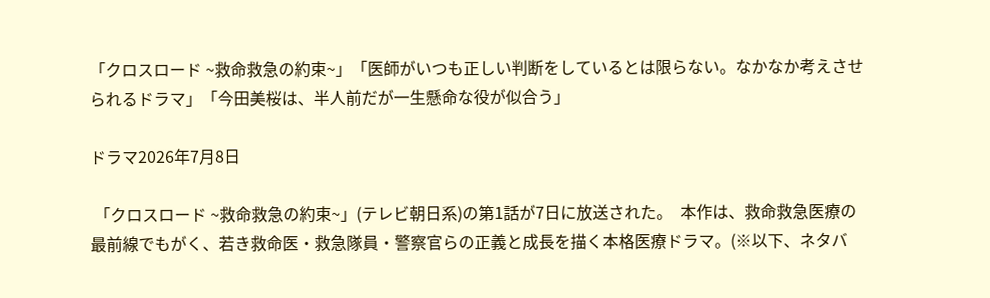「クロスロード ~救命救急の約束~」「医師がいつも正しい判断をしているとは限らない。なかなか考えさせられるドラマ」「今田美桜は、半人前だが一生懸命な役が似合う」

ドラマ2026年7月8日

 「クロスロード ~救命救急の約束~」(テレビ朝日系)の第1話が7日に放送された。  本作は、救命救急医療の最前線でもがく、若き救命医・救急隊員・警察官らの正義と成長を描く本格医療ドラマ。(※以下、ネタバ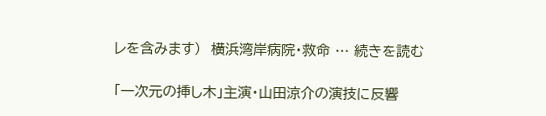レを含みます)  横浜湾岸病院・救命 … 続きを読む

「一次元の挿し木」主演・山田涼介の演技に反響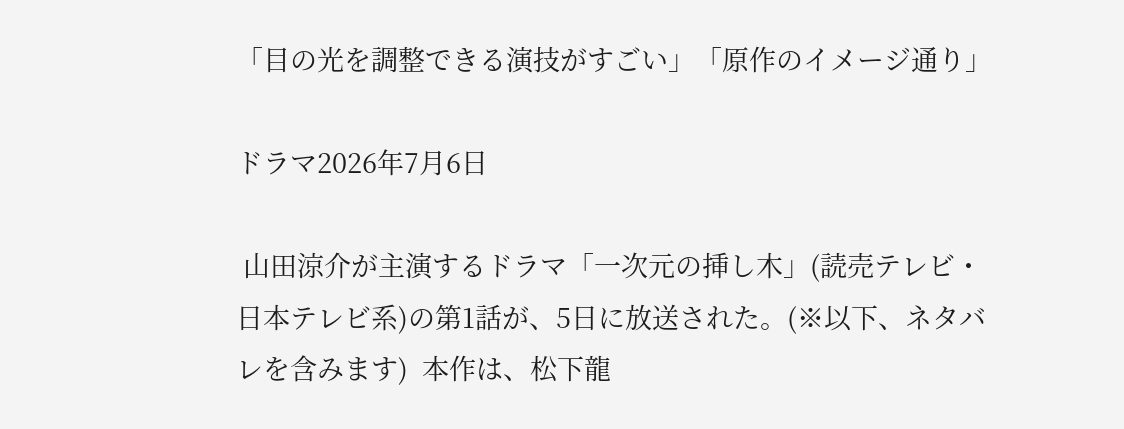「目の光を調整できる演技がすごい」「原作のイメージ通り」

ドラマ2026年7月6日

 山田涼介が主演するドラマ「一次元の挿し木」(読売テレビ・日本テレビ系)の第1話が、5日に放送された。(※以下、ネタバレを含みます)  本作は、松下龍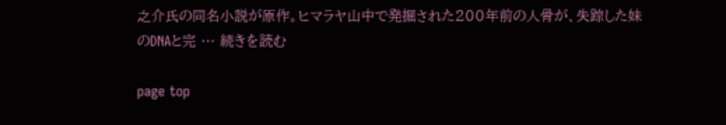之介氏の同名小説が原作。ヒマラヤ山中で発掘された200年前の人骨が、失踪した妹のDNAと完 … 続きを読む

page top